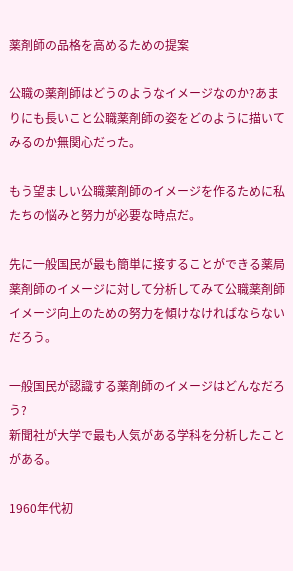薬剤師の品格を高めるための提案

公職の薬剤師はどうのようなイメージなのか?あまりにも長いこと公職薬剤師の姿をどのように描いてみるのか無関心だった。

もう望ましい公職薬剤師のイメージを作るために私たちの悩みと努力が必要な時点だ。

先に一般国民が最も簡単に接することができる薬局薬剤師のイメージに対して分析してみて公職薬剤師イメージ向上のための努力を傾けなければならないだろう。

一般国民が認識する薬剤師のイメージはどんなだろう?
新聞社が大学で最も人気がある学科を分析したことがある。

1960年代初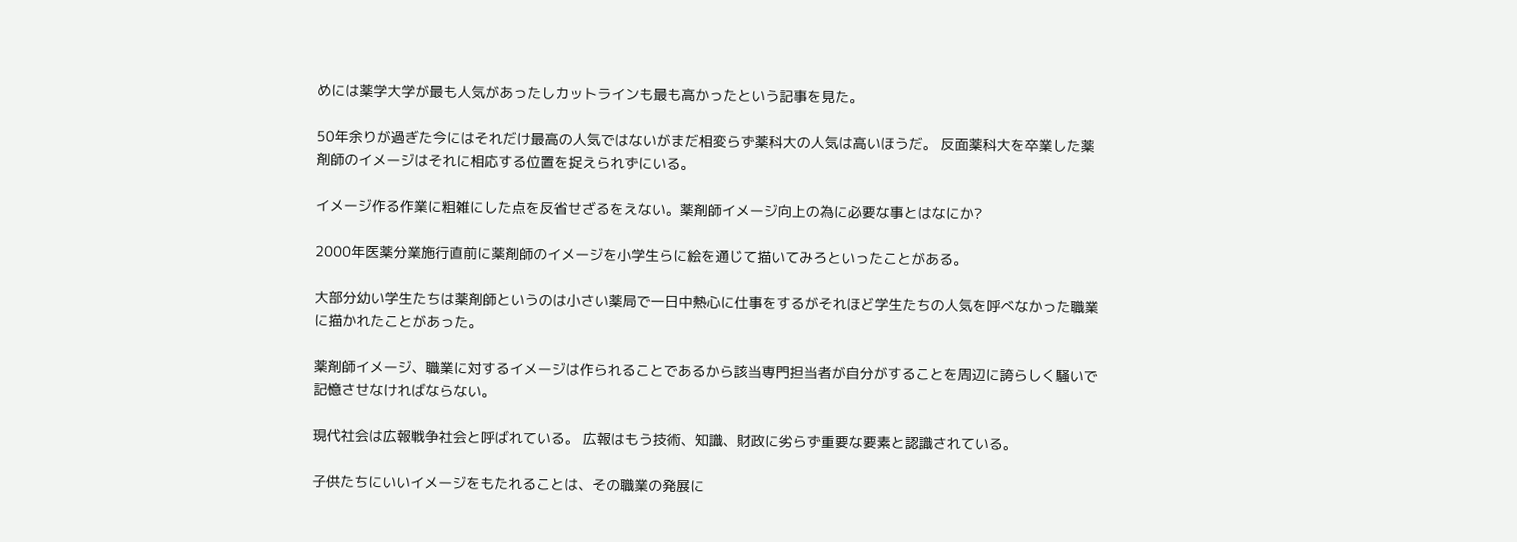めには薬学大学が最も人気があったしカットラインも最も高かったという記事を見た。

50年余りが過ぎた今にはそれだけ最高の人気ではないがまだ相変らず薬科大の人気は高いほうだ。 反面薬科大を卒業した薬剤師のイメージはそれに相応する位置を捉えられずにいる。

イメージ作る作業に粗雑にした点を反省せざるをえない。薬剤師イメージ向上の為に必要な事とはなにか?

2000年医薬分業施行直前に薬剤師のイメージを小学生らに絵を通じて描いてみろといったことがある。

大部分幼い学生たちは薬剤師というのは小さい薬局で一日中熱心に仕事をするがそれほど学生たちの人気を呼べなかった職業に描かれたことがあった。

薬剤師イメージ、職業に対するイメージは作られることであるから該当専門担当者が自分がすることを周辺に誇らしく騒いで記憶させなければならない。

現代社会は広報戦争社会と呼ばれている。 広報はもう技術、知識、財政に劣らず重要な要素と認識されている。

子供たちにいいイメージをもたれることは、その職業の発展に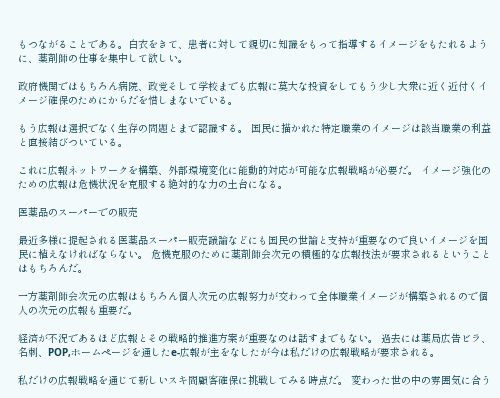もつながることである。白衣をきて、患者に対して親切に知識をもって指導するイメージをもたれるように、薬剤師の仕事を集中して欲しい。

政府機関ではもちろん病院、政党そして学校までも広報に莫大な投資をしてもう少し大衆に近く近付くイメージ確保のためにからだを惜しまないでいる。

もう広報は選択でなく生存の問題とまで認識する。 国民に描かれた特定職業のイメージは該当職業の利益と直接結びついている。

これに広報ネットワークを構築、外部環境変化に能動的対応が可能な広報戦略が必要だ。 イメージ強化のための広報は危機状況を克服する絶対的な力の土台になる。

医薬品のスーパーでの販売

最近多様に提起される医薬品スーパー販売議論などにも国民の世論と支持が重要なので良いイメージを国民に植えなければならない。 危機克服のために薬剤師会次元の積極的な広報技法が要求されるということはもちろんだ。

一方薬剤師会次元の広報はもちろん個人次元の広報努力が交わって全体職業イメージが構築されるので個人の次元の広報も重要だ。

経済が不況であるほど広報とその戦略的推進方案が重要なのは話すまでもない。 過去には薬局広告ビラ、名刺、POP,ホームページを通したe-広報が主をなしたが今は私だけの広報戦略が要求される。

私だけの広報戦略を通じて新しいスキ間顧客確保に挑戦してみる時点だ。 変わった世の中の雰囲気に合う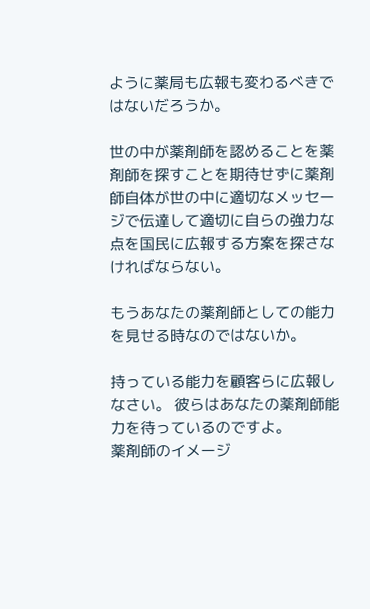ように薬局も広報も変わるべきではないだろうか。

世の中が薬剤師を認めることを薬剤師を探すことを期待せずに薬剤師自体が世の中に適切なメッセージで伝達して適切に自らの強力な点を国民に広報する方案を探さなければならない。

もうあなたの薬剤師としての能力を見せる時なのではないか。

持っている能力を顧客らに広報しなさい。 彼らはあなたの薬剤師能力を待っているのですよ。
薬剤師のイメージ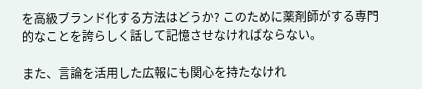を高級ブランド化する方法はどうか? このために薬剤師がする専門的なことを誇らしく話して記憶させなければならない。

また、言論を活用した広報にも関心を持たなけれ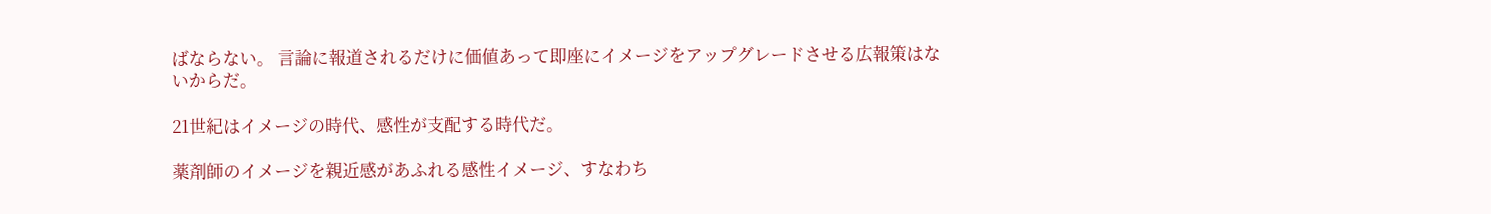ばならない。 言論に報道されるだけに価値あって即座にイメージをアップグレードさせる広報策はないからだ。

21世紀はイメージの時代、感性が支配する時代だ。

薬剤師のイメージを親近感があふれる感性イメージ、すなわち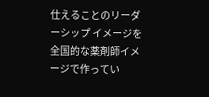仕えることのリーダーシップ イメージを全国的な薬剤師イメージで作ってい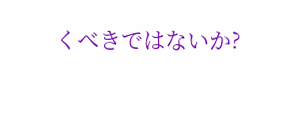くべきではないか?